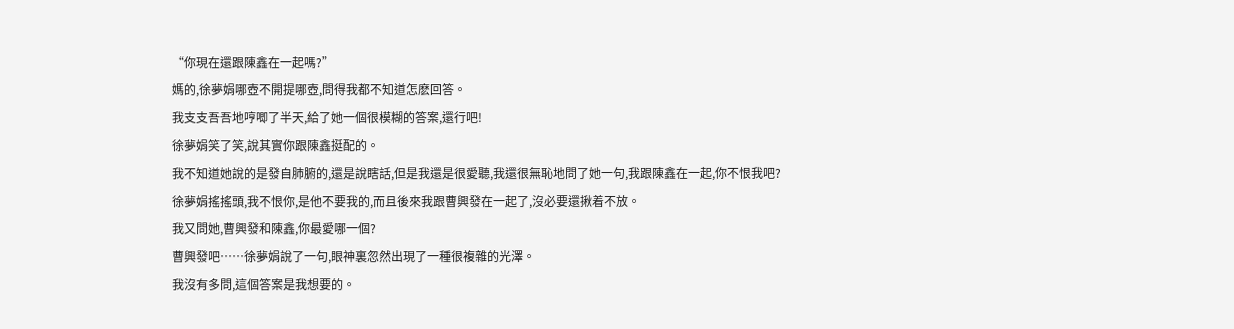“你現在還跟陳鑫在一起嗎?”
媽的,徐夢娟哪壺不開提哪壺,問得我都不知道怎麽回答。
我支支吾吾地哼唧了半天,給了她一個很模糊的答案,還行吧!
徐夢娟笑了笑,說其實你跟陳鑫挺配的。
我不知道她說的是發自肺腑的,還是說瞎話,但是我還是很愛聽,我還很無恥地問了她一句,我跟陳鑫在一起,你不恨我吧?
徐夢娟搖搖頭,我不恨你,是他不要我的,而且後來我跟曹興發在一起了,沒必要還揪着不放。
我又問她,曹興發和陳鑫,你最愛哪一個?
曹興發吧……徐夢娟說了一句,眼神裏忽然出現了一種很複雜的光澤。
我沒有多問,這個答案是我想要的。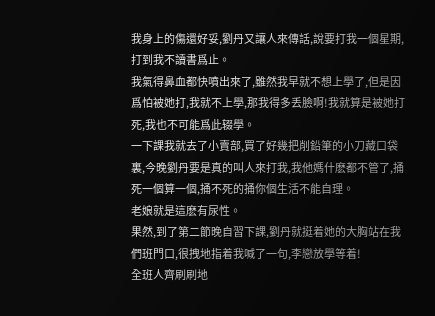我身上的傷還好妥,劉丹又讓人來傳話,說要打我一個星期,打到我不讀書爲止。
我氣得鼻血都快噴出來了,雖然我早就不想上學了,但是因爲怕被她打,我就不上學,那我得多丢臉啊!我就算是被她打死,我也不可能爲此辍學。
一下課我就去了小賣部,買了好幾把削鉛筆的小刀藏口袋裏,今晚劉丹要是真的叫人來打我,我他媽什麽都不管了,捅死一個算一個,捅不死的捅你個生活不能自理。
老娘就是這麽有尿性。
果然,到了第二節晚自習下課,劉丹就挺着她的大胸站在我們班門口,很拽地指着我喊了一句,李戀放學等着!
全班人齊刷刷地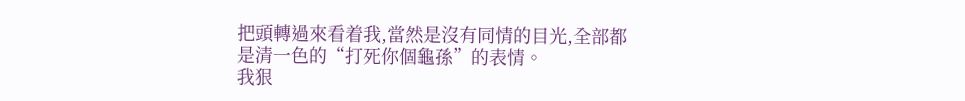把頭轉過來看着我,當然是沒有同情的目光,全部都是清一色的“打死你個龜孫”的表情。
我狠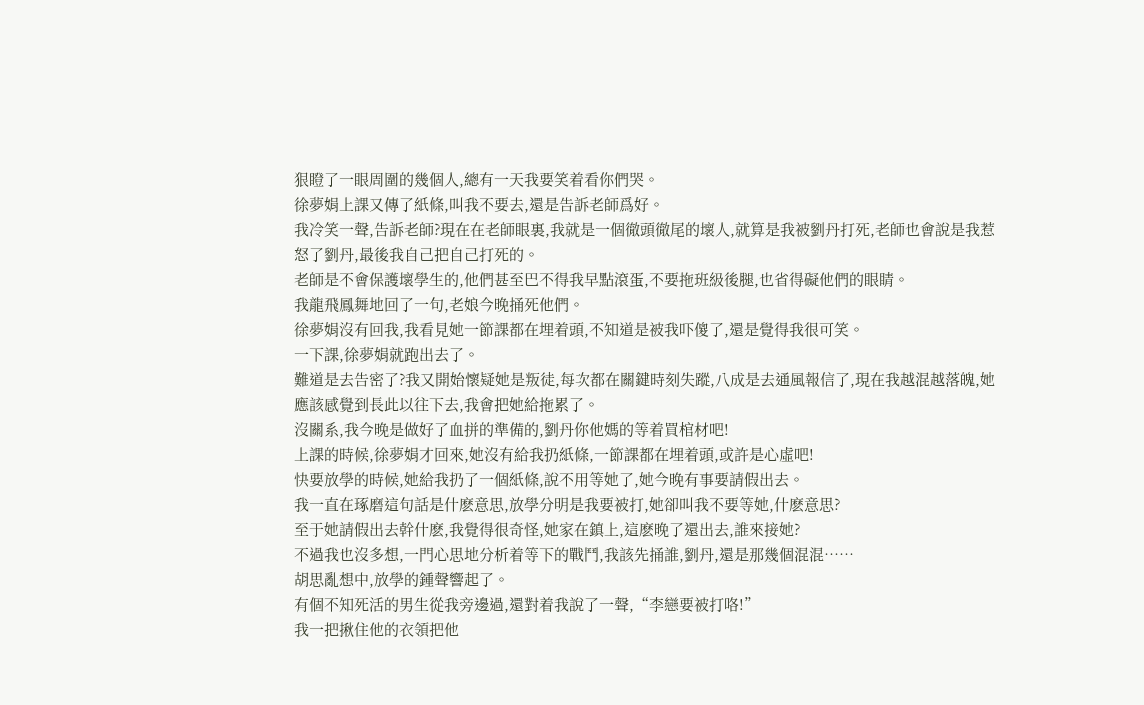狠瞪了一眼周圍的幾個人,總有一天我要笑着看你們哭。
徐夢娟上課又傳了紙條,叫我不要去,還是告訴老師爲好。
我冷笑一聲,告訴老師?現在在老師眼裏,我就是一個徹頭徹尾的壞人,就算是我被劉丹打死,老師也會說是我惹怒了劉丹,最後我自己把自己打死的。
老師是不會保護壞學生的,他們甚至巴不得我早點滾蛋,不要拖班級後腿,也省得礙他們的眼睛。
我龍飛鳳舞地回了一句,老娘今晚捅死他們。
徐夢娟沒有回我,我看見她一節課都在埋着頭,不知道是被我吓傻了,還是覺得我很可笑。
一下課,徐夢娟就跑出去了。
難道是去告密了?我又開始懷疑她是叛徒,每次都在關鍵時刻失蹤,八成是去通風報信了,現在我越混越落魄,她應該感覺到長此以往下去,我會把她給拖累了。
沒關系,我今晚是做好了血拼的準備的,劉丹你他媽的等着買棺材吧!
上課的時候,徐夢娟才回來,她沒有給我扔紙條,一節課都在埋着頭,或許是心虛吧!
快要放學的時候,她給我扔了一個紙條,說不用等她了,她今晚有事要請假出去。
我一直在琢磨這句話是什麽意思,放學分明是我要被打,她卻叫我不要等她,什麽意思?
至于她請假出去幹什麽,我覺得很奇怪,她家在鎮上,這麽晚了還出去,誰來接她?
不過我也沒多想,一門心思地分析着等下的戰鬥,我該先捅誰,劉丹,還是那幾個混混……
胡思亂想中,放學的鍾聲響起了。
有個不知死活的男生從我旁邊過,還對着我說了一聲,“李戀要被打咯!”
我一把揪住他的衣領把他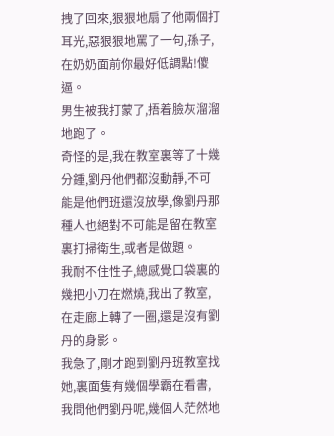拽了回來,狠狠地扇了他兩個打耳光,惡狠狠地罵了一句,孫子,在奶奶面前你最好低調點!傻逼。
男生被我打蒙了,捂着臉灰溜溜地跑了。
奇怪的是,我在教室裏等了十幾分鍾,劉丹他們都沒動靜,不可能是他們班還沒放學,像劉丹那種人也絕對不可能是留在教室裏打掃衛生,或者是做題。
我耐不住性子,總感覺口袋裏的幾把小刀在燃燒,我出了教室,在走廊上轉了一圈,還是沒有劉丹的身影。
我急了,剛才跑到劉丹班教室找她,裏面隻有幾個學霸在看書,我問他們劉丹呢,幾個人茫然地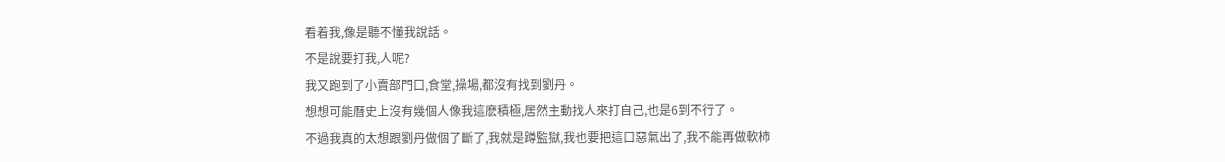看着我,像是聽不懂我說話。
不是說要打我,人呢?
我又跑到了小賣部門口,食堂,操場,都沒有找到劉丹。
想想可能曆史上沒有幾個人像我這麽積極,居然主動找人來打自己,也是6到不行了。
不過我真的太想跟劉丹做個了斷了,我就是蹲監獄,我也要把這口惡氣出了,我不能再做軟柿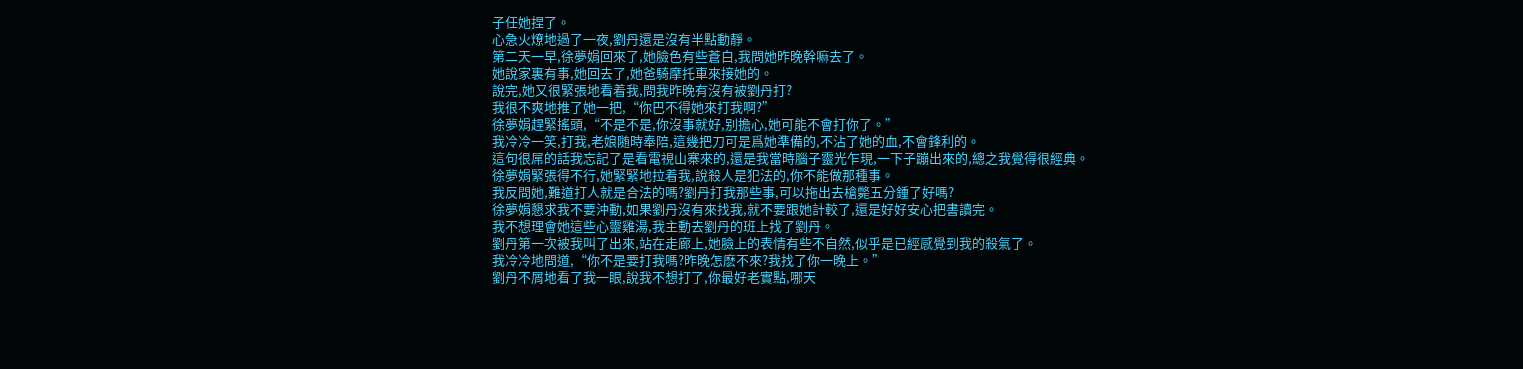子任她捏了。
心急火燎地過了一夜,劉丹還是沒有半點動靜。
第二天一早,徐夢娟回來了,她臉色有些蒼白,我問她昨晚幹嘛去了。
她說家裏有事,她回去了,她爸騎摩托車來接她的。
說完,她又很緊張地看着我,問我昨晚有沒有被劉丹打?
我很不爽地推了她一把,“你巴不得她來打我啊?”
徐夢娟趕緊搖頭,“不是不是,你沒事就好,别擔心,她可能不會打你了。”
我冷冷一笑,打我,老娘随時奉陪,這幾把刀可是爲她準備的,不沾了她的血,不會鋒利的。
這句很屌的話我忘記了是看電視山寨來的,還是我當時腦子靈光乍現,一下子蹦出來的,總之我覺得很經典。
徐夢娟緊張得不行,她緊緊地拉着我,說殺人是犯法的,你不能做那種事。
我反問她,難道打人就是合法的嗎?劉丹打我那些事,可以拖出去槍斃五分鍾了好嗎?
徐夢娟懇求我不要沖動,如果劉丹沒有來找我,就不要跟她計較了,還是好好安心把書讀完。
我不想理會她這些心靈雞湯,我主動去劉丹的班上找了劉丹。
劉丹第一次被我叫了出來,站在走廊上,她臉上的表情有些不自然,似乎是已經感覺到我的殺氣了。
我冷冷地問道,“你不是要打我嗎?昨晚怎麽不來?我找了你一晚上。”
劉丹不屑地看了我一眼,說我不想打了,你最好老實點,哪天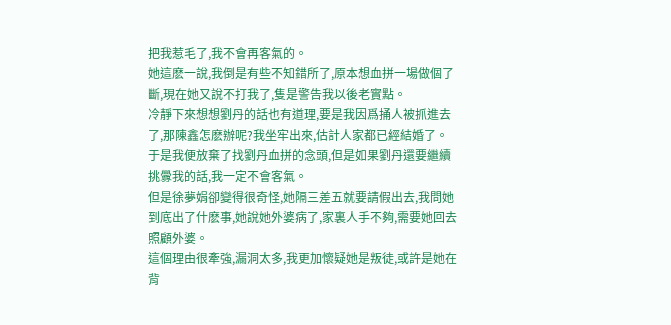把我惹毛了,我不會再客氣的。
她這麽一說,我倒是有些不知錯所了,原本想血拼一場做個了斷,現在她又說不打我了,隻是警告我以後老實點。
冷靜下來想想劉丹的話也有道理,要是我因爲捅人被抓進去了,那陳鑫怎麽辦呢?我坐牢出來,估計人家都已經結婚了。
于是我便放棄了找劉丹血拼的念頭,但是如果劉丹還要繼續挑釁我的話,我一定不會客氣。
但是徐夢娟卻變得很奇怪,她隔三差五就要請假出去,我問她到底出了什麽事,她說她外婆病了,家裏人手不夠,需要她回去照顧外婆。
這個理由很牽強,漏洞太多,我更加懷疑她是叛徒,或許是她在背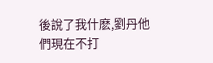後說了我什麽,劉丹他們現在不打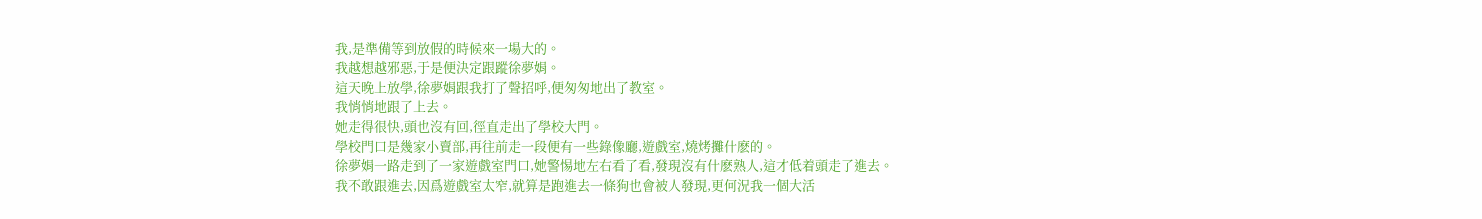我,是準備等到放假的時候來一場大的。
我越想越邪惡,于是便決定跟蹤徐夢娟。
這天晚上放學,徐夢娟跟我打了聲招呼,便匆匆地出了教室。
我悄悄地跟了上去。
她走得很快,頭也沒有回,徑直走出了學校大門。
學校門口是幾家小賣部,再往前走一段便有一些錄像廳,遊戲室,燒烤攤什麽的。
徐夢娟一路走到了一家遊戲室門口,她警惕地左右看了看,發現沒有什麽熟人,這才低着頭走了進去。
我不敢跟進去,因爲遊戲室太窄,就算是跑進去一條狗也會被人發現,更何況我一個大活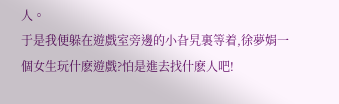人。
于是我便躲在遊戲室旁邊的小旮旯裏等着,徐夢娟一個女生玩什麽遊戲?怕是進去找什麽人吧!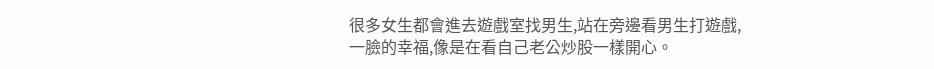很多女生都會進去遊戲室找男生,站在旁邊看男生打遊戲,一臉的幸福,像是在看自己老公炒股一樣開心。